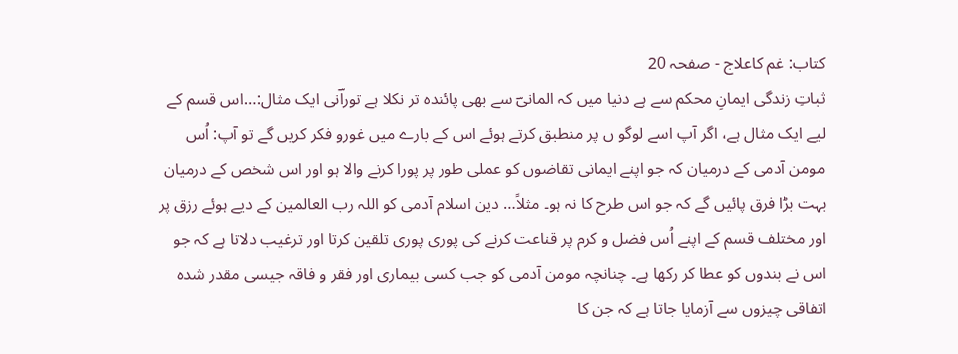کتاب: غم کاعلاج - صفحہ 20
ثباتِ زندگی ایمانِ محکم سے ہے دنیا میں کہ المانیؔ سے بھی پائندہ تر نکلا ہے توراؔنی ایک مثال:…اس قسم کے لیے ایک مثال ہے، اگر آپ اسے لوگو ں پر منطبق کرتے ہوئے اس کے بارے میں غورو فکر کریں گے تو آپ: اُس مومن آدمی کے درمیان کہ جو اپنے ایمانی تقاضوں کو عملی طور پر پورا کرنے والا ہو اور اس شخص کے درمیان بہت بڑا فرق پائیں گے کہ جو اس طرح کا نہ ہو۔ مثلاً… دین اسلام آدمی کو اللہ رب العالمین کے دیے ہوئے رزق پر اور مختلف قسم کے اپنے اُس فضل و کرم پر قناعت کرنے کی پوری پوری تلقین کرتا اور ترغیب دلاتا ہے کہ جو اس نے بندوں کو عطا کر رکھا ہے۔ چنانچہ مومن آدمی کو جب کسی بیماری اور فقر و فاقہ جیسی مقدر شدہ اتفاقی چیزوں سے آزمایا جاتا ہے کہ جن کا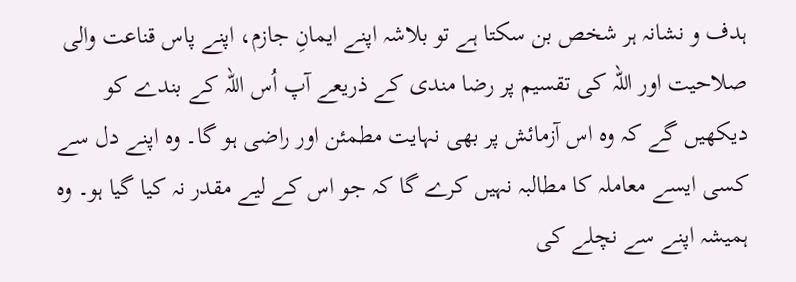ہدف و نشانہ ہر شخص بن سکتا ہے تو بلاشہ اپنے ایمانِ جازم، اپنے پاس قناعت والی صلاحیت اور اللہ کی تقسیم پر رضا مندی کے ذریعے آپ اُس اللہ کے بندے کو دیکھیں گے کہ وہ اس آزمائش پر بھی نہایت مطمئن اور راضی ہو گا۔ وہ اپنے دل سے کسی ایسے معاملہ کا مطالبہ نہیں کرے گا کہ جو اس کے لیے مقدر نہ کیا گیا ہو۔ وہ ہمیشہ اپنے سے نچلے کی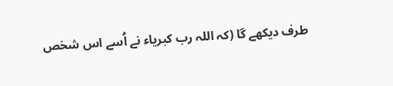طرف دیکھے گا (کہ اللہ رب کبریاء نے اُسے اس شخص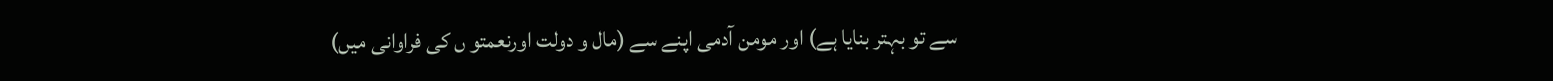سے تو بہتر بنایا ہے) اور مومن آدمی اپنے سے (مال و دولت اورنعمتو ں کی فراوانی میں)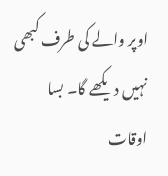اوپر والے کی طرف کبھی نہیں دیکھے گا۔ بسا اوقات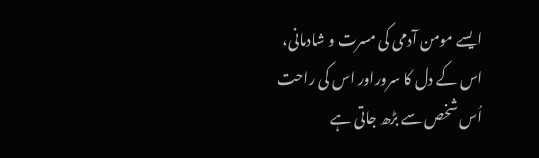ایسے مومن آدمی کی مسرت و شادمانی، اس کے دل کا سروراور اس کی راحت اُس شخص سے بڑھ جاتی ہے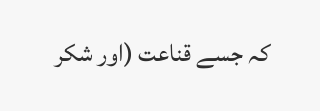کہ جسے قناعت (اور شکر